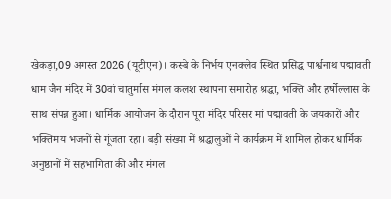खेकड़ा,09 अगस्त 2026 (यूटीएन)। कस्बे के निर्भय एनक्लेव स्थित प्रसिद्ध पार्श्वनाथ पद्मावती धाम जैन मंदिर में 30वां चातुर्मास मंगल कलश स्थापना समारोह श्रद्धा, भक्ति और हर्षोल्लास के साथ संपन्न हुआ। धार्मिक आयोजन के दौरान पूरा मंदिर परिसर मां पद्मावती के जयकारों और भक्तिमय भजनों से गूंजता रहा। बड़ी संख्या में श्रद्धालुओं ने कार्यक्रम में शामिल होकर धार्मिक अनुष्ठानों में सहभागिता की और मंगल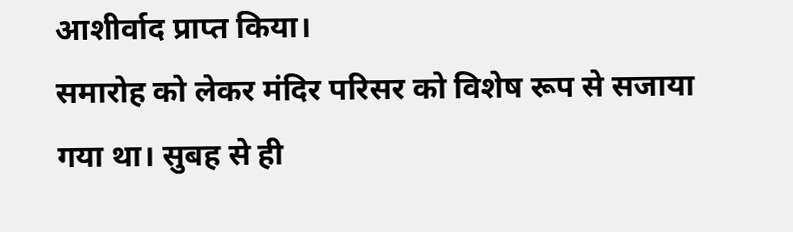आशीर्वाद प्राप्त किया।
समारोह को लेकर मंदिर परिसर को विशेष रूप से सजाया गया था। सुबह से ही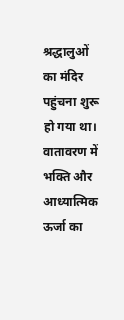श्रद्धालुओं का मंदिर पहुंचना शुरू हो गया था। वातावरण में भक्ति और आध्यात्मिक ऊर्जा का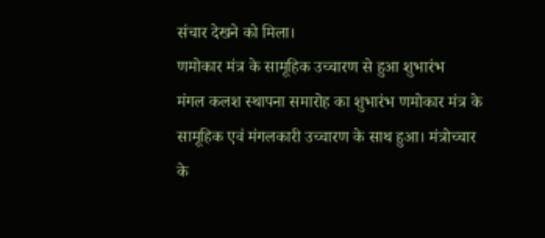संचार देखने को मिला।
णमोकार मंत्र के सामूहिक उच्चारण से हुआ शुभारंभ
मंगल कलश स्थापना समारोह का शुभारंभ णमोकार मंत्र के सामूहिक एवं मंगलकारी उच्चारण के साथ हुआ। मंत्रोच्चार के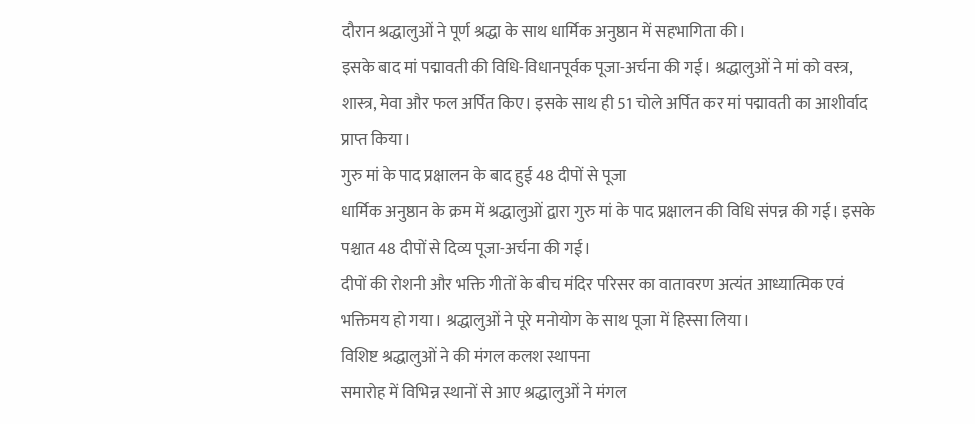दौरान श्रद्धालुओं ने पूर्ण श्रद्धा के साथ धार्मिक अनुष्ठान में सहभागिता की।
इसके बाद मां पद्मावती की विधि-विधानपूर्वक पूजा-अर्चना की गई। श्रद्धालुओं ने मां को वस्त्र, शास्त्र, मेवा और फल अर्पित किए। इसके साथ ही 51 चोले अर्पित कर मां पद्मावती का आशीर्वाद प्राप्त किया।
गुरु मां के पाद प्रक्षालन के बाद हुई 48 दीपों से पूजा
धार्मिक अनुष्ठान के क्रम में श्रद्धालुओं द्वारा गुरु मां के पाद प्रक्षालन की विधि संपन्न की गई। इसके पश्चात 48 दीपों से दिव्य पूजा-अर्चना की गई।
दीपों की रोशनी और भक्ति गीतों के बीच मंदिर परिसर का वातावरण अत्यंत आध्यात्मिक एवं भक्तिमय हो गया। श्रद्धालुओं ने पूरे मनोयोग के साथ पूजा में हिस्सा लिया।
विशिष्ट श्रद्धालुओं ने की मंगल कलश स्थापना
समारोह में विभिन्न स्थानों से आए श्रद्धालुओं ने मंगल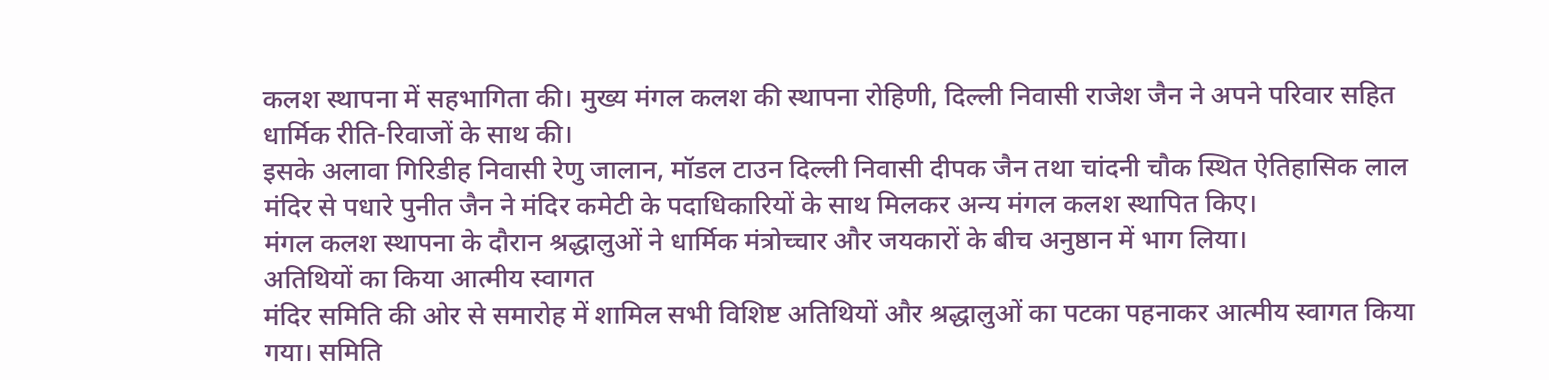कलश स्थापना में सहभागिता की। मुख्य मंगल कलश की स्थापना रोहिणी, दिल्ली निवासी राजेश जैन ने अपने परिवार सहित धार्मिक रीति-रिवाजों के साथ की।
इसके अलावा गिरिडीह निवासी रेणु जालान, मॉडल टाउन दिल्ली निवासी दीपक जैन तथा चांदनी चौक स्थित ऐतिहासिक लाल मंदिर से पधारे पुनीत जैन ने मंदिर कमेटी के पदाधिकारियों के साथ मिलकर अन्य मंगल कलश स्थापित किए।
मंगल कलश स्थापना के दौरान श्रद्धालुओं ने धार्मिक मंत्रोच्चार और जयकारों के बीच अनुष्ठान में भाग लिया।
अतिथियों का किया आत्मीय स्वागत
मंदिर समिति की ओर से समारोह में शामिल सभी विशिष्ट अतिथियों और श्रद्धालुओं का पटका पहनाकर आत्मीय स्वागत किया गया। समिति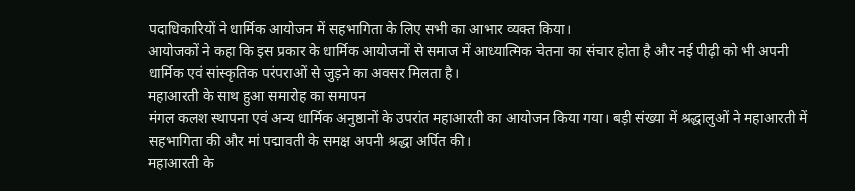पदाधिकारियों ने धार्मिक आयोजन में सहभागिता के लिए सभी का आभार व्यक्त किया।
आयोजकों ने कहा कि इस प्रकार के धार्मिक आयोजनों से समाज में आध्यात्मिक चेतना का संचार होता है और नई पीढ़ी को भी अपनी धार्मिक एवं सांस्कृतिक परंपराओं से जुड़ने का अवसर मिलता है।
महाआरती के साथ हुआ समारोह का समापन
मंगल कलश स्थापना एवं अन्य धार्मिक अनुष्ठानों के उपरांत महाआरती का आयोजन किया गया। बड़ी संख्या में श्रद्धालुओं ने महाआरती में सहभागिता की और मां पद्मावती के समक्ष अपनी श्रद्धा अर्पित की।
महाआरती के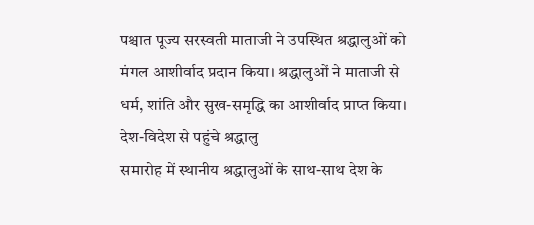पश्चात पूज्य सरस्वती माताजी ने उपस्थित श्रद्धालुओं को मंगल आशीर्वाद प्रदान किया। श्रद्धालुओं ने माताजी से धर्म, शांति और सुख-समृद्धि का आशीर्वाद प्राप्त किया।
देश-विदेश से पहुंचे श्रद्धालु
समारोह में स्थानीय श्रद्धालुओं के साथ-साथ देश के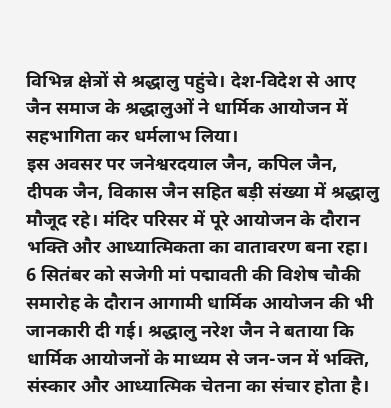विभिन्न क्षेत्रों से श्रद्धालु पहुंचे। देश-विदेश से आए जैन समाज के श्रद्धालुओं ने धार्मिक आयोजन में सहभागिता कर धर्मलाभ लिया।
इस अवसर पर जनेश्वरदयाल जैन, कपिल जैन, दीपक जैन, विकास जैन सहित बड़ी संख्या में श्रद्धालु मौजूद रहे। मंदिर परिसर में पूरे आयोजन के दौरान भक्ति और आध्यात्मिकता का वातावरण बना रहा।
6 सितंबर को सजेगी मां पद्मावती की विशेष चौकी
समारोह के दौरान आगामी धार्मिक आयोजन की भी जानकारी दी गई। श्रद्धालु नरेश जैन ने बताया कि धार्मिक आयोजनों के माध्यम से जन-जन में भक्ति, संस्कार और आध्यात्मिक चेतना का संचार होता है।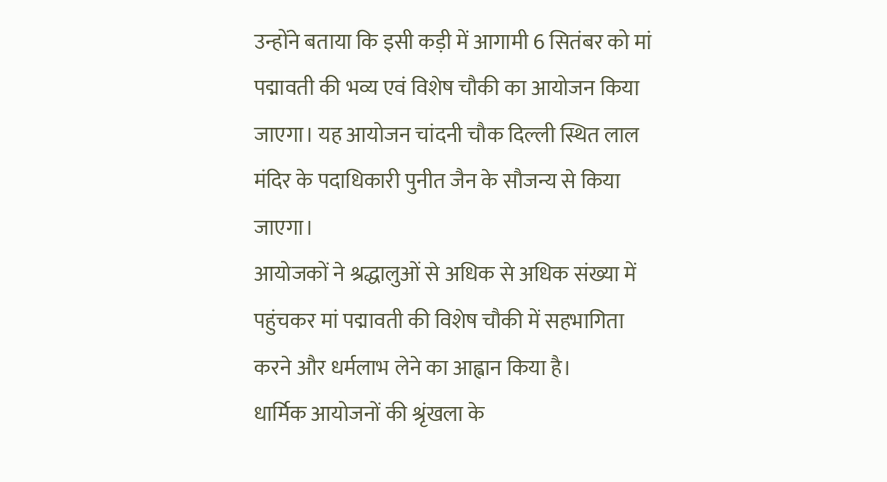उन्होंने बताया कि इसी कड़ी में आगामी 6 सितंबर को मां पद्मावती की भव्य एवं विशेष चौकी का आयोजन किया जाएगा। यह आयोजन चांदनी चौक दिल्ली स्थित लाल मंदिर के पदाधिकारी पुनीत जैन के सौजन्य से किया जाएगा।
आयोजकों ने श्रद्धालुओं से अधिक से अधिक संख्या में पहुंचकर मां पद्मावती की विशेष चौकी में सहभागिता करने और धर्मलाभ लेने का आह्वान किया है।
धार्मिक आयोजनों की श्रृंखला के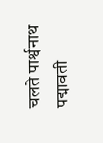चलते पार्श्वनाथ पद्मावती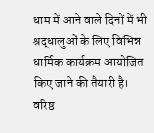धाम में आने वाले दिनों में भी श्रद्धालुओं के लिए विभिन्न धार्मिक कार्यक्रम आयोजित किए जाने की तैयारी है।
वरिष्ठ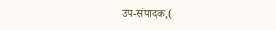उप-संपादक,(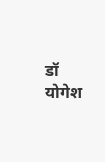डॉ योगेश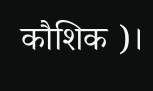कौशिक )।